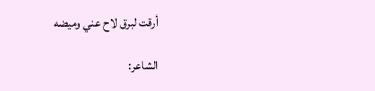أرقت لبرق لاح عني وميضه

الشاعر: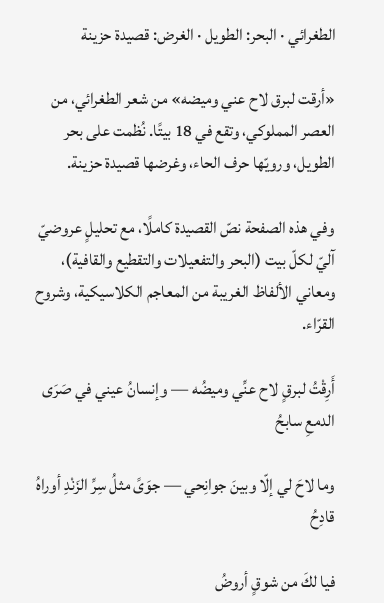الطغرائي · البحر: الطويل · الغرض: قصيدة حزينة

«أرقت لبرق لاح عني وميضه» من شعر الطغرائي، من العصر المملوكي، وتقع في 18 بيتًا. نُظمت على بحر الطويل، ورويّها حرف الحاء، وغرضها قصيدة حزينة.

وفي هذه الصفحة نصّ القصيدة كاملًا، مع تحليلٍ عروضيّ آليّ لكلّ بيت (البحر والتفعيلات والتقطيع والقافية)، ومعاني الألفاظ الغريبة من المعاجم الكلاسيكية، وشروح القرّاء.

أَرِقْتُ لبرقٍ لاح عنِّي وميضُه — وإنسانُ عيني في صَرَى الدمعِ سابحُ

وما لاحَ لي إلّا وبينَ جوانِحي — جوَىً مثلُ سِرِّ الزَنْدِ أوراهُ قادِحُ

فيا لكَ من شوقٍ أروضُ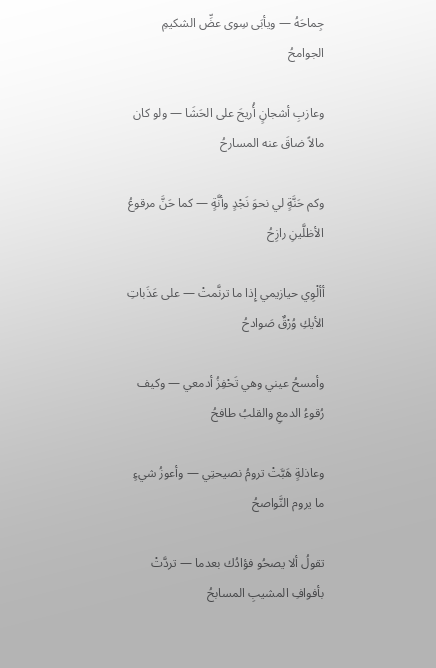جِماحَهُ — ويأبَى سِوى عضِّ الشكيمِ الجوامحُ

وعازبِ أشجانٍ أُريحَ على الحَشَا — ولو كان مالاً ضاقَ عنه المسارحُ

وكم حَنَّةٍ لي نحوَ نَجْدٍ وأنَّةٍ — كما حَنَّ مرقوعُ الأظلَّينِ رازِحُ

أألْوِي حيازيمي إِذا ما ترنَّمتْ — على عَذَباتِ الأيكِ وُرْقٌ صَوادحُ

وأمسحُ عيني وهي تَحْفِزُ أدمعي — وكيف رُقوءُ الدمعِ والقلبُ طافحُ

وعاذلةٍ هَبَّتْ ترومُ نصيحتِي — وأعوزُ شيءٍ ما يروم النَّواصحُ

تقولُ ألا يصحُو فؤادُك بعدما — تردَّتْ بأفوافِ المشيبِ المسابحُ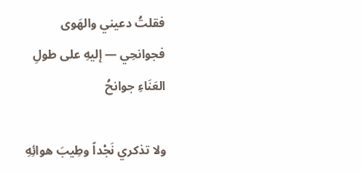فقلتُ دعيني والهَوى فجوانحِي — إليهِ على طولِ العَنَاءِ جوانحُ

ولا تذكري نَجْداً وطِيبَ هوائِهِ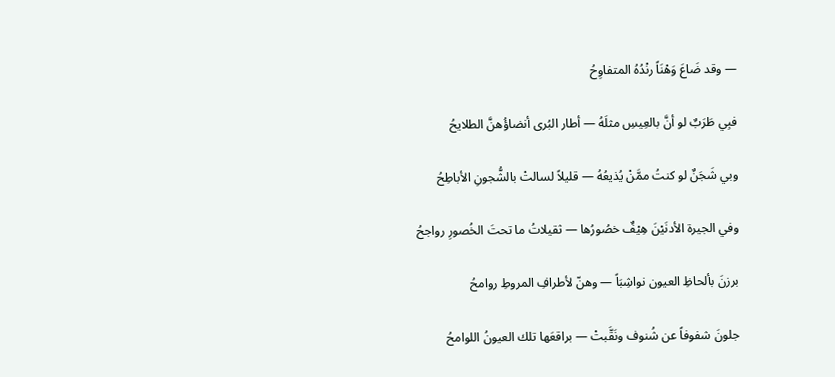— وقد ضَاعَ وَهْنَاً رنْدُهُ المتفاوِحُ

فبِي طَرَبٌ لو أنَّ بالعِيسِ مثلَهُ — أطار البُرى أنضاؤُهنَّ الطلايحُ

وبي شَجَنٌ لو كنتُ ممَّنْ يُذيعُهُ — قليلاً لسالتْ بالشُّجونِ الأباطِحُ

وفي الجيرة الأدنَيْنَ هِيْفٌ خصُورُها — ثقيلاتُ ما تحتَ الخُصورِ رواجحُ

برزنَ بألحاظِ العيون نواشِبَاً — وهنّ لأطرافِ المروطِ روامحُ

جلونَ شفوفاً عن شُنوف ونَقَّبتْ — براقعَها تلك العيونُ اللوامحُ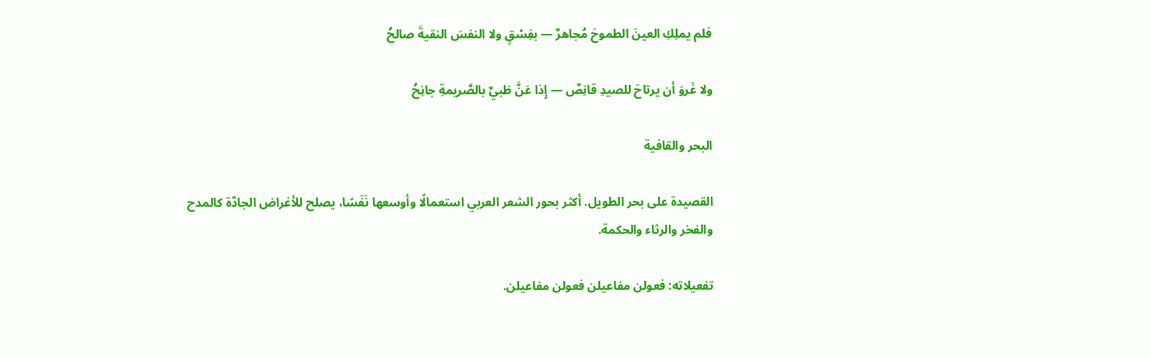فلم يملِكِ العينَ الطموحَ مُجاهرٌ — بفِسْقٍ ولا النفسَ النقيةَ صالحُ

ولا غَروَ أن يرتاحَ للصيدِ قانِصٌ — إِذا عَنَّ ظبيٌ بالصَّريمةِ جانِحُ

البحر والقافية

القصيدة على بحر الطويل. أكثر بحور الشعر العربي استعمالًا وأوسعها نَفَسًا، يصلح للأغراض الجادّة كالمدح والفخر والرثاء والحكمة.

تفعيلاته: فعولن مفاعيلن فعولن مفاعيلن.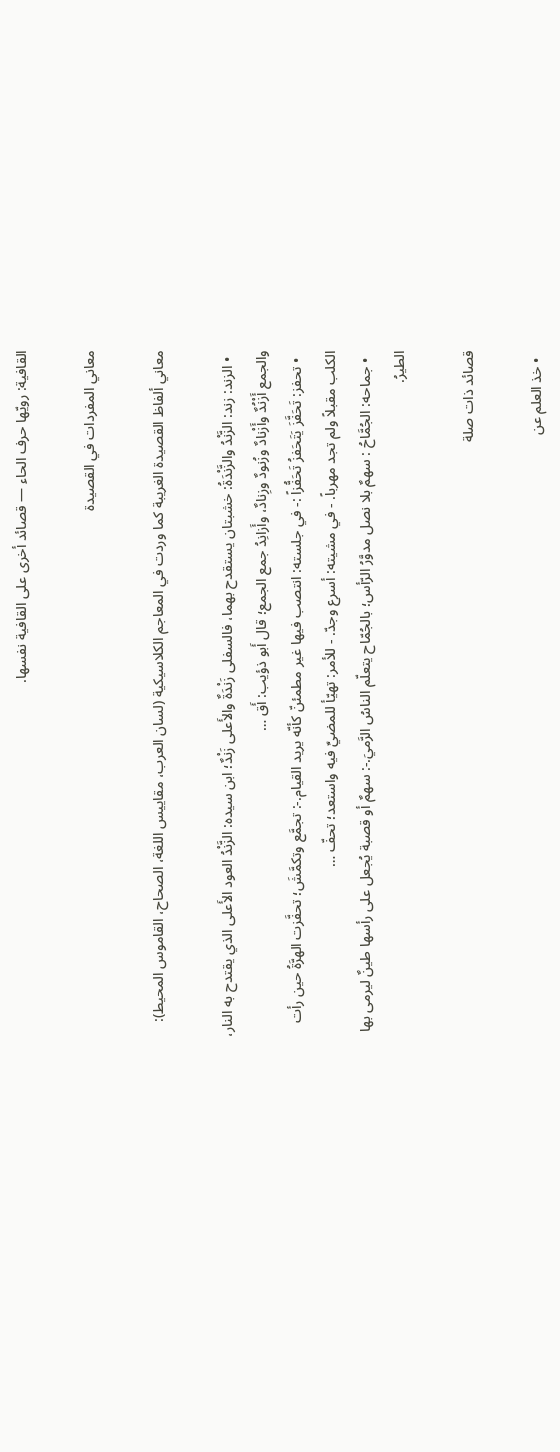القافية: رويّها حرف الحاء — قصائد أخرى على القافية نفسها.

معاني المفردات في القصيدة

معاني ألفاظ القصيدة الغريبة كما وردت في المعاجم الكلاسيكية (لسان العرب، مقاييس اللغة، الصحاح، القاموس المحيط):

  • الزند: زند: الزَّنْدُ والزَّنْدَةُ: خشبتان يستقدح بهما، فالسفلى زَنْدَةٌ والأَعلى زَنْدٌ؛ ابن سيده: الزَّنْدُ العود الأَعلى الذي يقتدح به النار، والجمع أَزْنُدٌ وأَزْنادٌ وزُنودٌ وزِنادٌ، وأَزانِدُ جمع الجمع؛ قال أَبو ذؤيب: أَق …
  • تحفز: تَحَفَّزَ يَتَحَفزُ تَحَفُّزاً :- في جلسته: انتصب فيها غير مطمئنّ كأنّه يريد القيام.-: تجمَّع وتكمَّشَ؛ تحفَّزت الهرَّةُ حين رأت الكلب مقبلاً ولم تجد مهرباً. - في مشيته: أسرع وجدّ. - للأمر: تهيّأ للمضيِّ فيه واستعد؛ تحفّ …
  • جماحه: الجُمَّاحُ : سهمٌ بلا نصل مدوَّرُ الرّأس؛ بالجُمّاح يتعلّم الناسُ الرَّميَ.-: سهمٌ أو قصبة يُجعل على رأسها طينٌ ليرمى بها الطيرُ.

قصائد ذات صلة

  • خذ العلم عن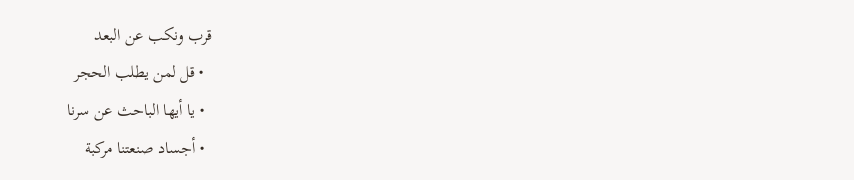قرب ونكب عن البعد
  • قل لمن يطلب الحجر
  • يا أيها الباحث عن سرنا
  • أجساد صنعتنا مركبة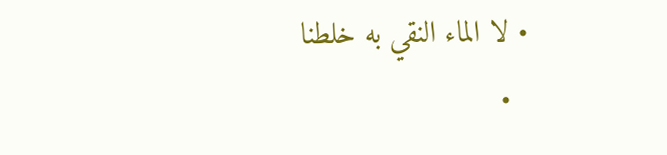• لا الماء النقي به خلطنا
  •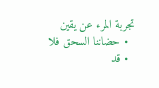تجربة المرء عن يقين
  • حضاننا السحق فلا
  • قد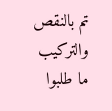تم بالنقص والتركيب ما طلبوا